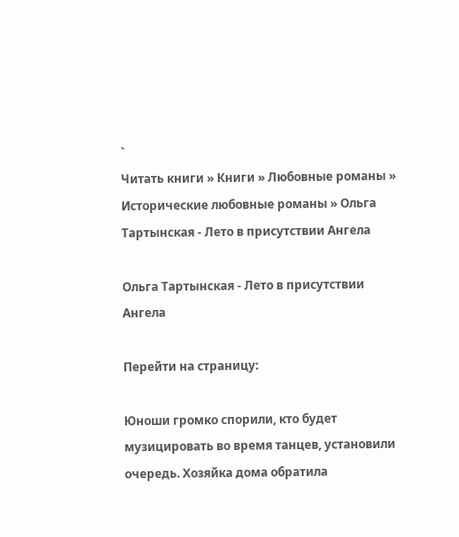`
Читать книги » Книги » Любовные романы » Исторические любовные романы » Ольга Тартынская - Лето в присутствии Ангела

Ольга Тартынская - Лето в присутствии Ангела

Перейти на страницу:

Юноши громко спорили, кто будет музицировать во время танцев, установили очередь. Хозяйка дома обратила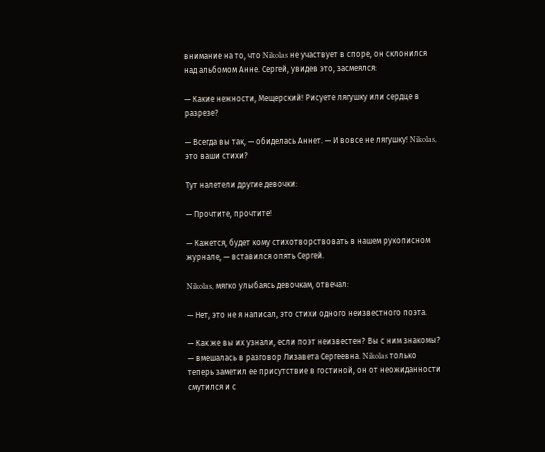внимание на то, что Nikolas не участвует в споре, он склонился над альбомом Анне. Сергей, увидев это, засмеялся:

— Какие нежности, Мещерский! Рисуете лягушку или сердце в разрезе?

— Всегда вы так, — обиделась Аннет. — И вовсе не лягушку! Nikolas, это ваши стихи?

Тут налетели другие девочки:

— Прочтите, прочтите!

— Кажется, будет кому стихотворствовать в нашем рукописном журнале, — вставился опять Сергей.

Nikolas, мягко улыбаясь девочкам, отвечал:

— Нет, это не я написал, это стихи одного неизвестного поэта.

— Как же вы их узнали, если поэт неизвестен? Вы с ним знакомы? — вмешалась в разговор Лизавета Сергеевна. Nikolas только теперь заметил ее присутствие в гостиной, он от неожиданности смутился и с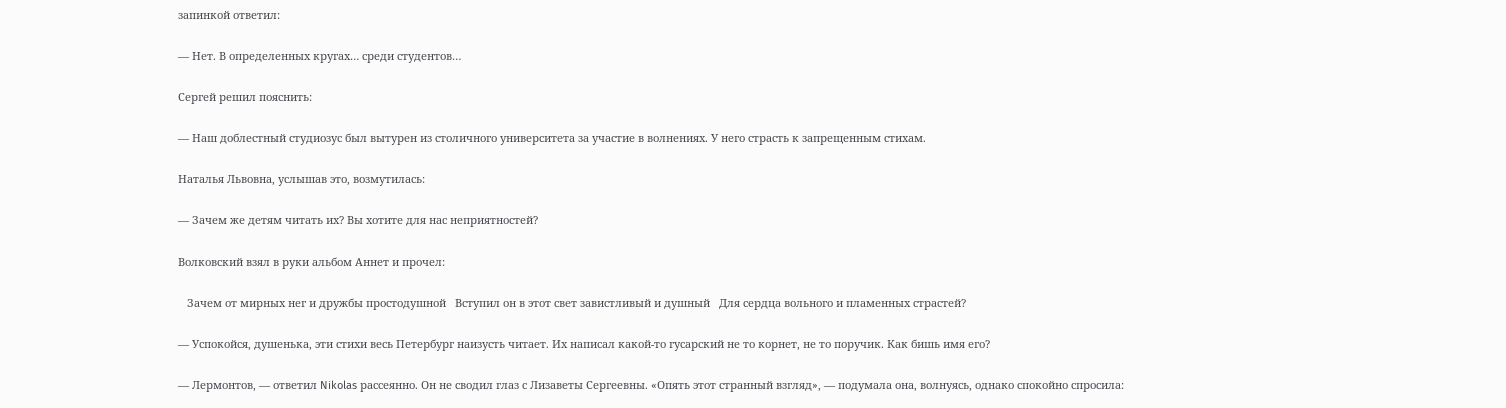запинкой ответил:

— Нет. В определенных кругах… среди студентов…

Сергей решил пояснить:

— Наш доблестный студиозус был вытурен из столичного университета за участие в волнениях. У него страсть к запрещенным стихам.

Наталья Львовна, услышав это, возмутилась:

— Зачем же детям читать их? Вы хотите для нас неприятностей?

Волковский взял в руки альбом Аннет и прочел:

   Зачем от мирных нег и дружбы простодушной   Вступил он в этот свет завистливый и душный   Для сердца вольного и пламенных страстей?

— Успокойся, душенька, эти стихи весь Петербург наизусть читает. Их написал какой-то гусарский не то корнет, не то поручик. Как бишь имя его?

— Лермонтов, — ответил Nikolas рассеянно. Он не сводил глаз с Лизаветы Сергеевны. «Опять этот странный взгляд», — подумала она, волнуясь, однако спокойно спросила: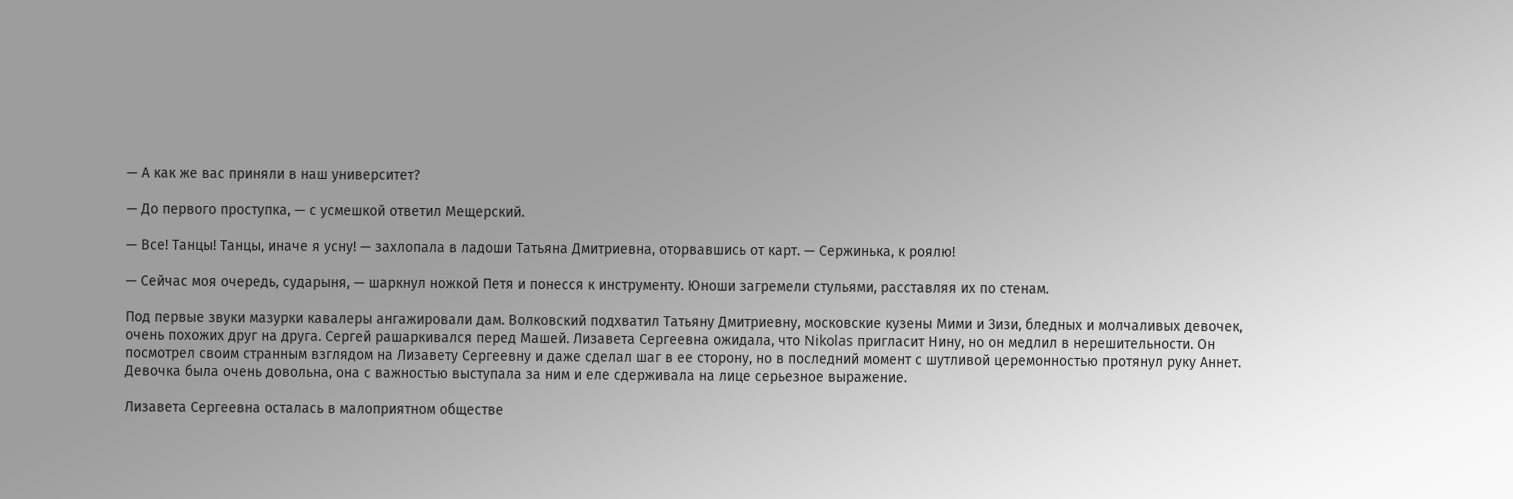— А как же вас приняли в наш университет?

— До первого проступка, — с усмешкой ответил Мещерский.

— Все! Танцы! Танцы, иначе я усну! — захлопала в ладоши Татьяна Дмитриевна, оторвавшись от карт. — Сержинька, к роялю!

— Сейчас моя очередь, сударыня, — шаркнул ножкой Петя и понесся к инструменту. Юноши загремели стульями, расставляя их по стенам.

Под первые звуки мазурки кавалеры ангажировали дам. Волковский подхватил Татьяну Дмитриевну, московские кузены Мими и Зизи, бледных и молчаливых девочек, очень похожих друг на друга. Сергей рашаркивался перед Машей. Лизавета Сергеевна ожидала, что Nikolas пригласит Нину, но он медлил в нерешительности. Он посмотрел своим странным взглядом на Лизавету Сергеевну и даже сделал шаг в ее сторону, но в последний момент с шутливой церемонностью протянул руку Аннет. Девочка была очень довольна, она с важностью выступала за ним и еле сдерживала на лице серьезное выражение.

Лизавета Сергеевна осталась в малоприятном обществе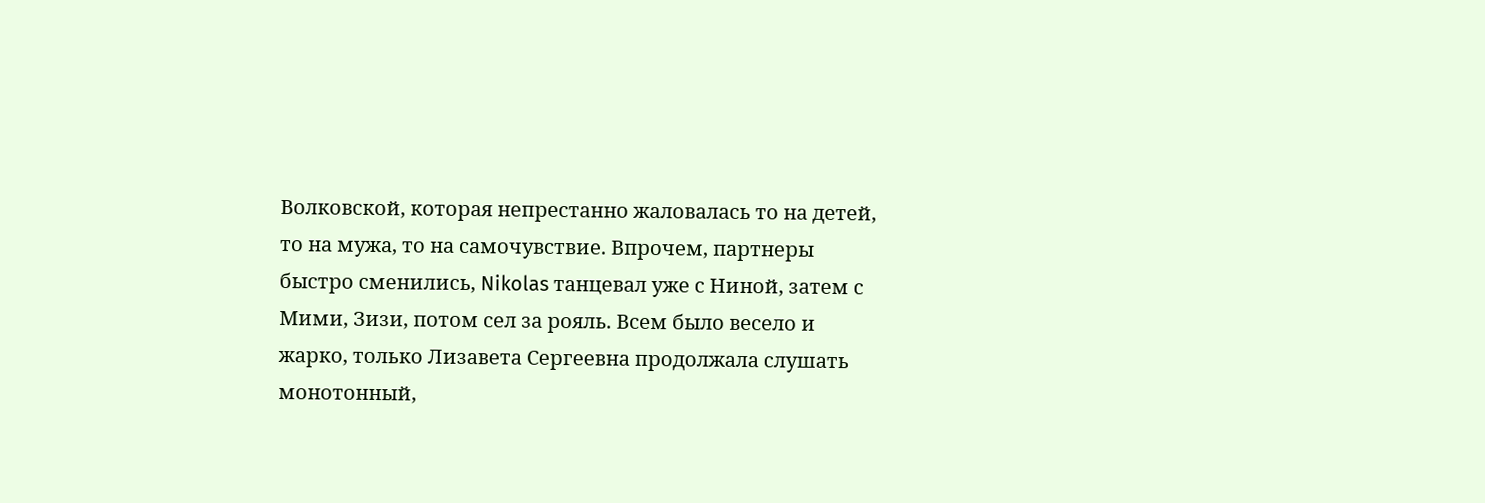Волковской, которая непрестанно жаловалась то на детей, то на мужа, то на самочувствие. Впрочем, партнеры быстро сменились, Nikolas танцевал уже с Ниной, затем с Мими, Зизи, потом сел за рояль. Всем было весело и жарко, только Лизавета Сергеевна продолжала слушать монотонный,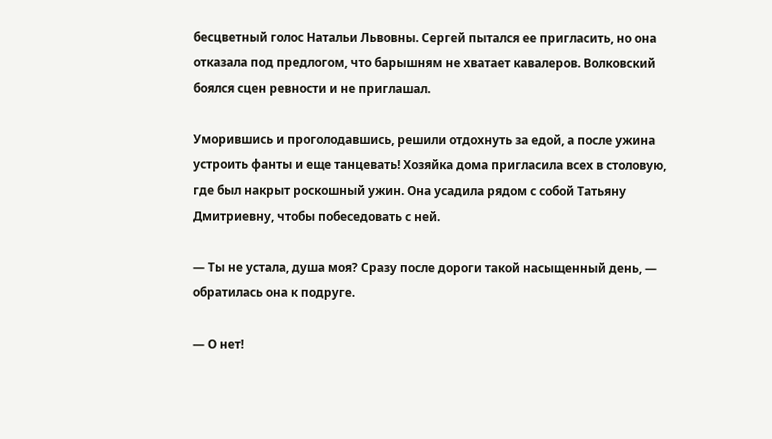бесцветный голос Натальи Львовны. Сергей пытался ее пригласить, но она отказала под предлогом, что барышням не хватает кавалеров. Волковский боялся сцен ревности и не приглашал.

Уморившись и проголодавшись, решили отдохнуть за едой, а после ужина устроить фанты и еще танцевать! Хозяйка дома пригласила всех в столовую, где был накрыт роскошный ужин. Она усадила рядом с собой Татьяну Дмитриевну, чтобы побеседовать с ней.

— Ты не устала, душа моя? Сразу после дороги такой насыщенный день, — обратилась она к подруге.

— О нет!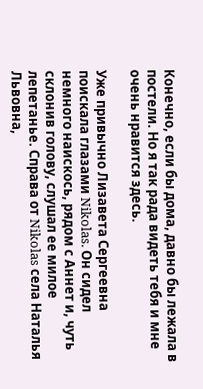Конечно, если бы дома, давно бы лежала в постели. Но я так рада видеть тебя и мне очень нравится здесь.

Уже привычно Лизавета Сергеевна поискала глазами Nikolas. Он сидел немного наискось, рядом с Аннет и, чуть склонив голову, слушал ее милое лепетанье. Справа от Nikolas села Наталья Львовна,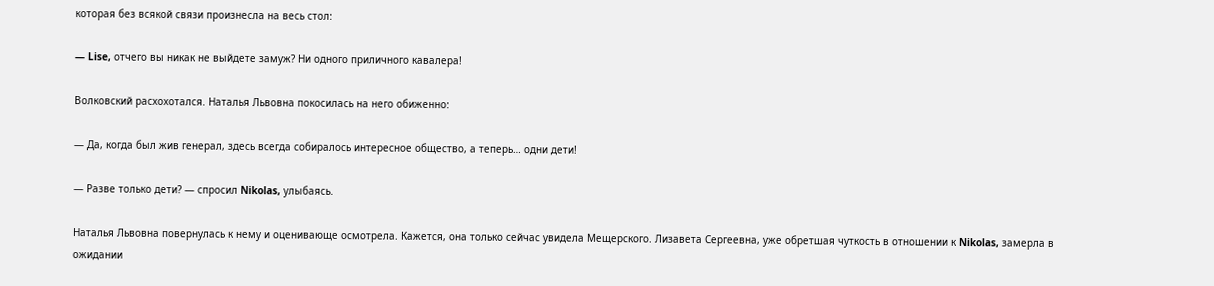которая без всякой связи произнесла на весь стол:

— Lise, отчего вы никак не выйдете замуж? Ни одного приличного кавалера!

Волковский расхохотался. Наталья Львовна покосилась на него обиженно:

— Да, когда был жив генерал, здесь всегда собиралось интересное общество, а теперь… одни дети!

— Разве только дети? — спросил Nikolas, улыбаясь.

Наталья Львовна повернулась к нему и оценивающе осмотрела. Кажется, она только сейчас увидела Мещерского. Лизавета Сергеевна, уже обретшая чуткость в отношении к Nikolas, замерла в ожидании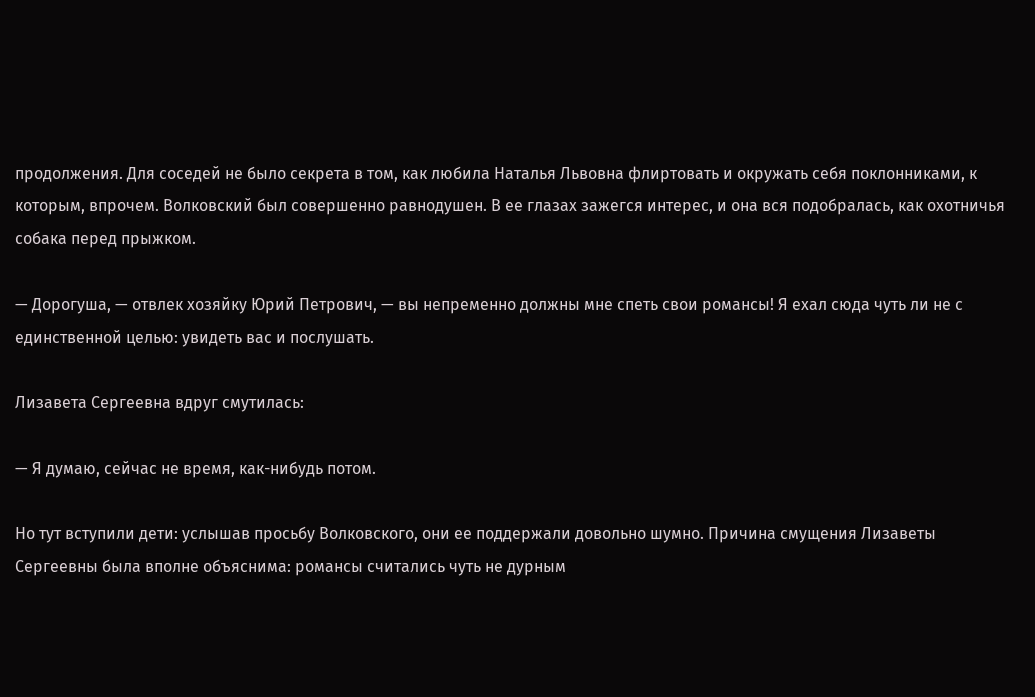продолжения. Для соседей не было секрета в том, как любила Наталья Львовна флиртовать и окружать себя поклонниками, к которым, впрочем. Волковский был совершенно равнодушен. В ее глазах зажегся интерес, и она вся подобралась, как охотничья собака перед прыжком.

— Дорогуша, — отвлек хозяйку Юрий Петрович, — вы непременно должны мне спеть свои романсы! Я ехал сюда чуть ли не с единственной целью: увидеть вас и послушать.

Лизавета Сергеевна вдруг смутилась:

— Я думаю, сейчас не время, как-нибудь потом.

Но тут вступили дети: услышав просьбу Волковского, они ее поддержали довольно шумно. Причина смущения Лизаветы Сергеевны была вполне объяснима: романсы считались чуть не дурным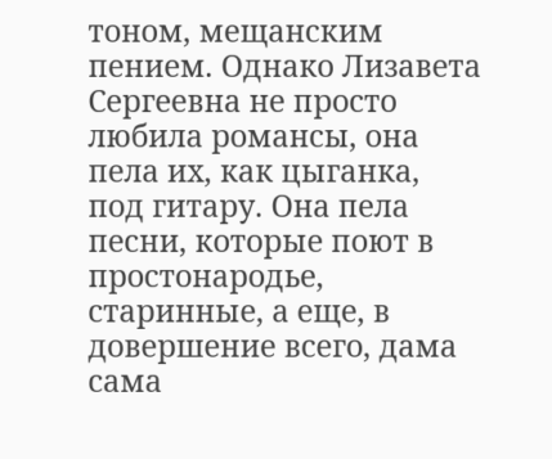тоном, мещанским пением. Однако Лизавета Сергеевна не просто любила романсы, она пела их, как цыганка, под гитару. Она пела песни, которые поют в простонародье, старинные, а еще, в довершение всего, дама сама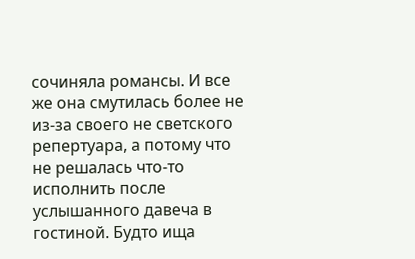сочиняла романсы. И все же она смутилась более не из-за своего не светского репертуара, а потому что не решалась что-то исполнить после услышанного давеча в гостиной. Будто ища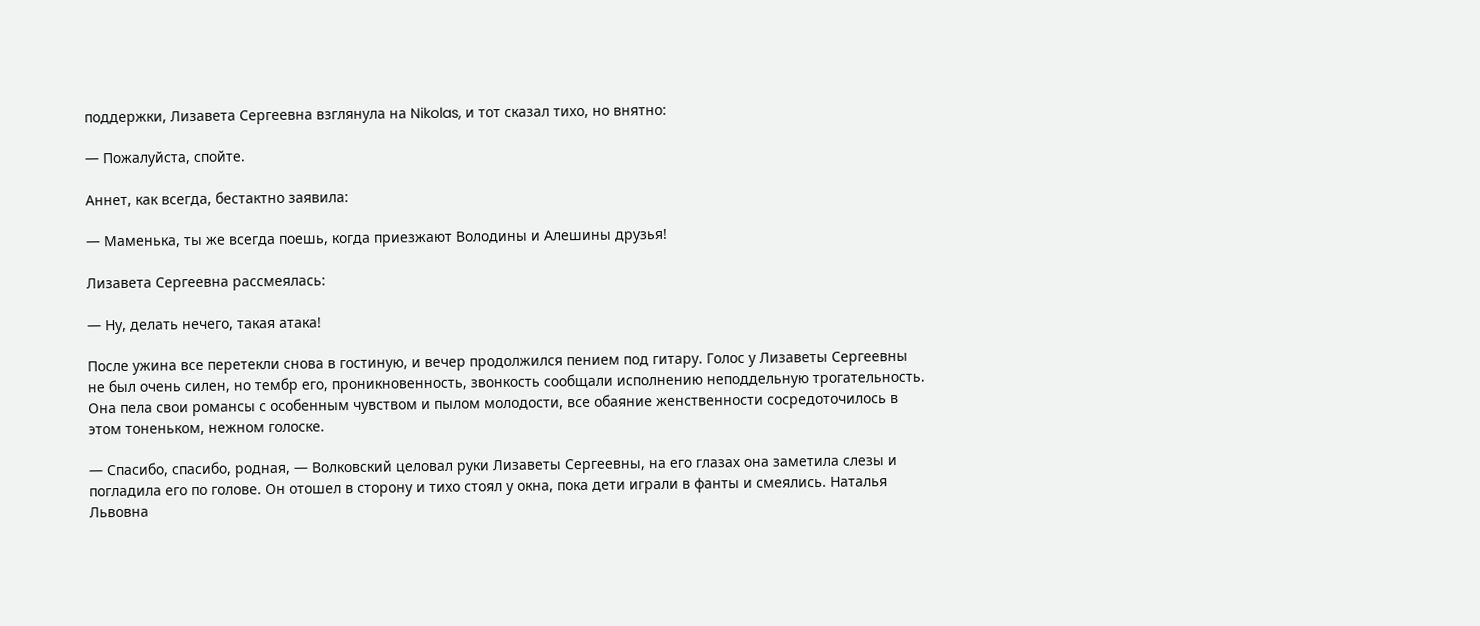поддержки, Лизавета Сергеевна взглянула на Nikolas, и тот сказал тихо, но внятно:

— Пожалуйста, спойте.

Аннет, как всегда, бестактно заявила:

— Маменька, ты же всегда поешь, когда приезжают Володины и Алешины друзья!

Лизавета Сергеевна рассмеялась:

— Ну, делать нечего, такая атака!

После ужина все перетекли снова в гостиную, и вечер продолжился пением под гитару. Голос у Лизаветы Сергеевны не был очень силен, но тембр его, проникновенность, звонкость сообщали исполнению неподдельную трогательность. Она пела свои романсы с особенным чувством и пылом молодости, все обаяние женственности сосредоточилось в этом тоненьком, нежном голоске.

— Спасибо, спасибо, родная, — Волковский целовал руки Лизаветы Сергеевны, на его глазах она заметила слезы и погладила его по голове. Он отошел в сторону и тихо стоял у окна, пока дети играли в фанты и смеялись. Наталья Львовна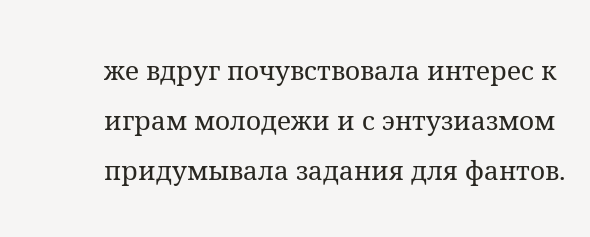же вдруг почувствовала интерес к играм молодежи и с энтузиазмом придумывала задания для фантов.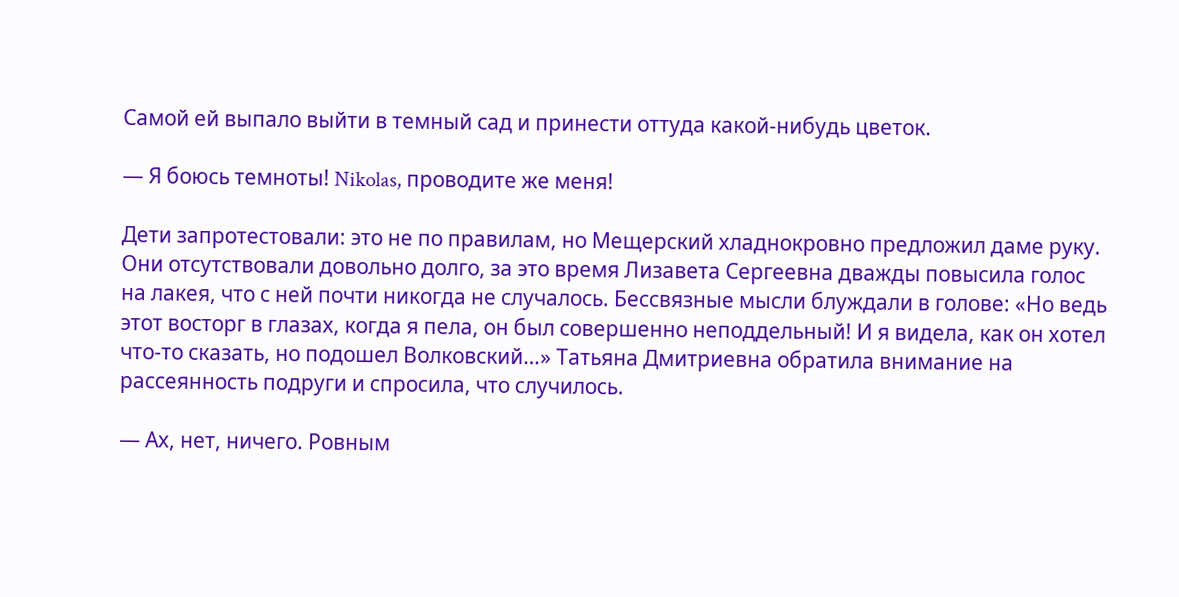Самой ей выпало выйти в темный сад и принести оттуда какой-нибудь цветок.

— Я боюсь темноты! Nikolas, проводите же меня!

Дети запротестовали: это не по правилам, но Мещерский хладнокровно предложил даме руку. Они отсутствовали довольно долго, за это время Лизавета Сергеевна дважды повысила голос на лакея, что с ней почти никогда не случалось. Бессвязные мысли блуждали в голове: «Но ведь этот восторг в глазах, когда я пела, он был совершенно неподдельный! И я видела, как он хотел что-то сказать, но подошел Волковский…» Татьяна Дмитриевна обратила внимание на рассеянность подруги и спросила, что случилось.

— Ах, нет, ничего. Ровным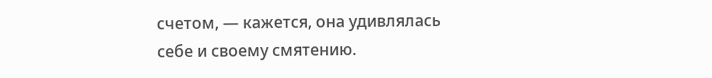счетом, — кажется, она удивлялась себе и своему смятению.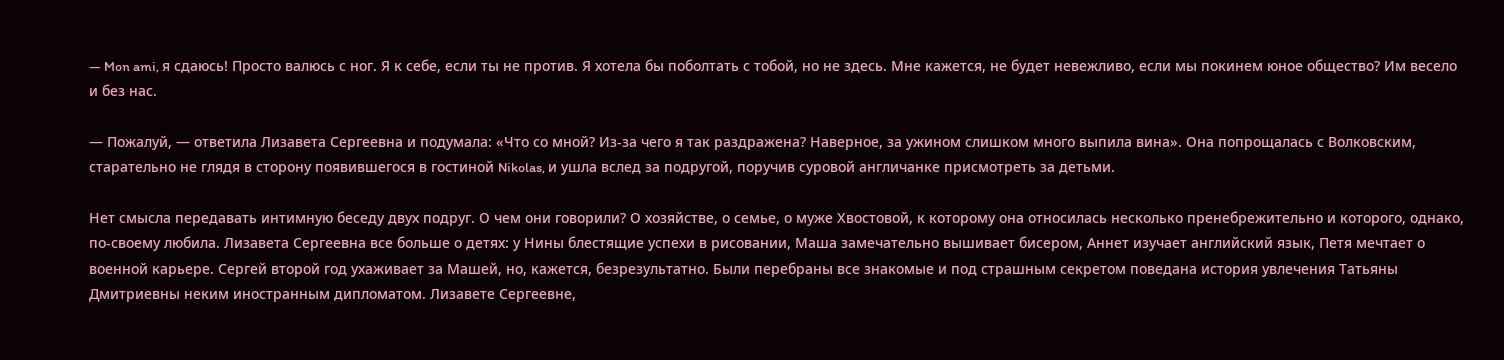— Mon ami, я сдаюсь! Просто валюсь с ног. Я к себе, если ты не против. Я хотела бы поболтать с тобой, но не здесь. Мне кажется, не будет невежливо, если мы покинем юное общество? Им весело и без нас.

— Пожалуй, — ответила Лизавета Сергеевна и подумала: «Что со мной? Из-за чего я так раздражена? Наверное, за ужином слишком много выпила вина». Она попрощалась с Волковским, старательно не глядя в сторону появившегося в гостиной Nikolas, и ушла вслед за подругой, поручив суровой англичанке присмотреть за детьми.

Нет смысла передавать интимную беседу двух подруг. О чем они говорили? О хозяйстве, о семье, о муже Хвостовой, к которому она относилась несколько пренебрежительно и которого, однако, по-своему любила. Лизавета Сергеевна все больше о детях: у Нины блестящие успехи в рисовании, Маша замечательно вышивает бисером, Аннет изучает английский язык, Петя мечтает о военной карьере. Сергей второй год ухаживает за Машей, но, кажется, безрезультатно. Были перебраны все знакомые и под страшным секретом поведана история увлечения Татьяны Дмитриевны неким иностранным дипломатом. Лизавете Сергеевне,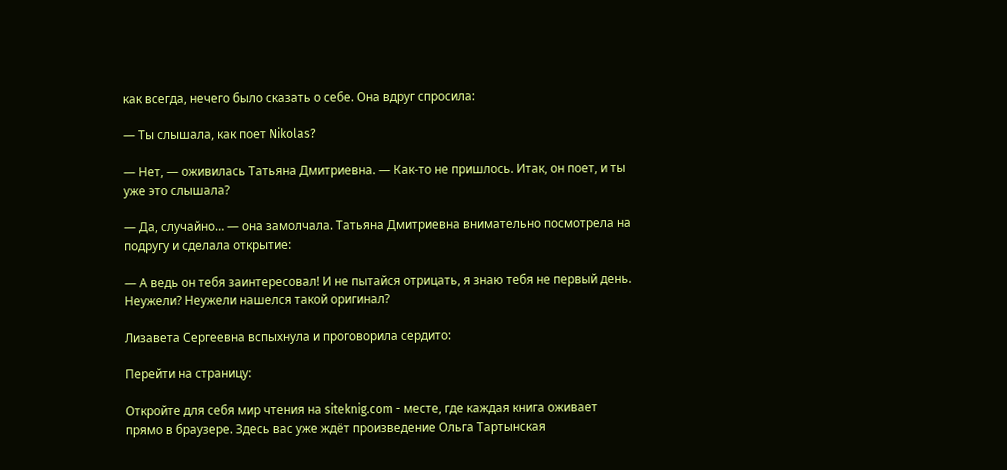как всегда, нечего было сказать о себе. Она вдруг спросила:

— Ты слышала, как поет Nikolas?

— Нет, — оживилась Татьяна Дмитриевна. — Как-то не пришлось. Итак, он поет, и ты уже это слышала?

— Да, случайно… — она замолчала. Татьяна Дмитриевна внимательно посмотрела на подругу и сделала открытие:

— А ведь он тебя заинтересовал! И не пытайся отрицать, я знаю тебя не первый день. Неужели? Неужели нашелся такой оригинал?

Лизавета Сергеевна вспыхнула и проговорила сердито:

Перейти на страницу:

Откройте для себя мир чтения на siteknig.com - месте, где каждая книга оживает прямо в браузере. Здесь вас уже ждёт произведение Ольга Тартынская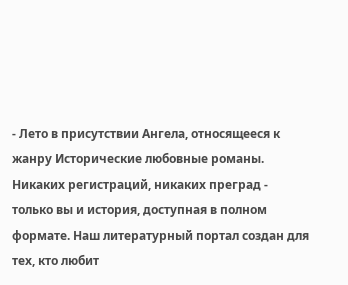- Лето в присутствии Ангела, относящееся к жанру Исторические любовные романы. Никаких регистраций, никаких преград - только вы и история, доступная в полном формате. Наш литературный портал создан для тех, кто любит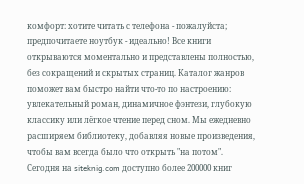комфорт: хотите читать с телефона - пожалуйста; предпочитаете ноутбук - идеально! Все книги открываются моментально и представлены полностью, без сокращений и скрытых страниц. Каталог жанров поможет вам быстро найти что-то по настроению: увлекательный роман, динамичное фэнтези, глубокую классику или лёгкое чтение перед сном. Мы ежедневно расширяем библиотеку, добавляя новые произведения, чтобы вам всегда было что открыть "на потом". Сегодня на siteknig.com доступно более 200000 книг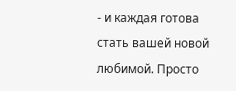- и каждая готова стать вашей новой любимой. Просто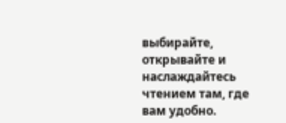выбирайте, открывайте и наслаждайтесь чтением там, где вам удобно.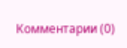Комментарии (0)